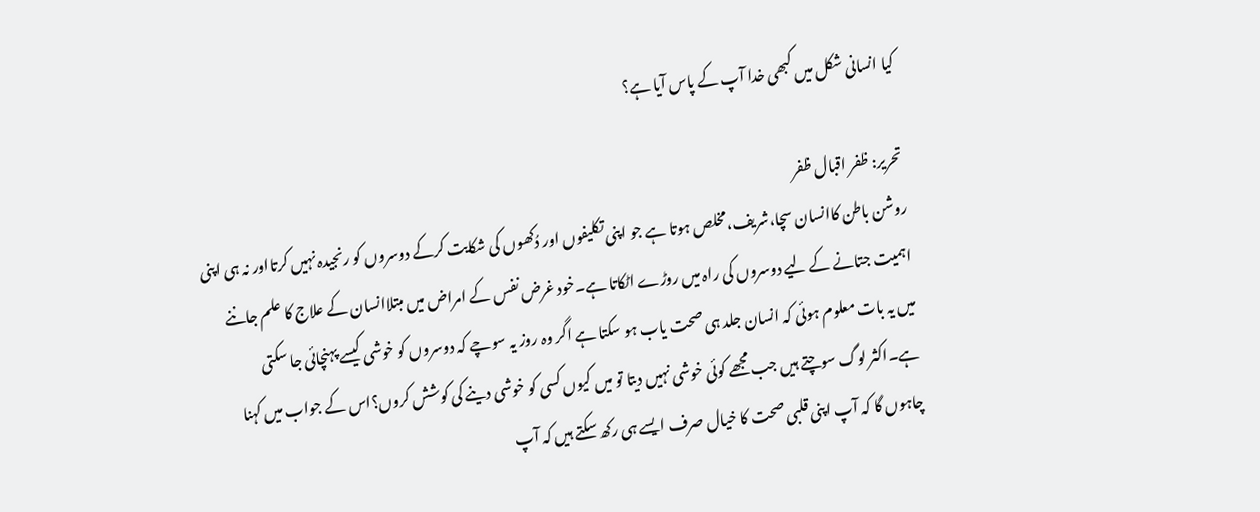کیا انسانی شکل میں کبھی خدا آپ کے پاس آیا ہے؟

تحریر: ظفر اقبال ظفر
روشن باطن کاانسان سچا،شریف،مخلص ہوتا ہے جو اپنی تکلیفوں اور دُکھوں کی شکایت کرکے دوسروں کو رنجیدہ نہیں کرتااور نہ ہی اپنی اہمیت جتانے کے لیے دوسروں کی راہ میں روڑے اٹکاتا ہے۔خود غرض نفس کے امراض میں مبتلاانسان کے علاج کا علم جاننے میں یہ بات معلوم ہوئی کہ انسان جلد ہی صحت یاب ہو سکتا ہے اگر وہ روز یہ سوچے کہ دوسروں کو خوشی کیسے پہنچائی جا سکتی ہے۔اکثر لوگ سوچتے ہیں جب مجھے کوئی خوشی نہیں دیتا تو میں کیوں کسی کو خوشی دینے کی کوشش کروں؟اس کے جواب میں کہنا چاہوں گا کہ آپ اپنی قلبی صحت کا خیال صرف ایسے ہی رکھ سکتے ہیں کہ آپ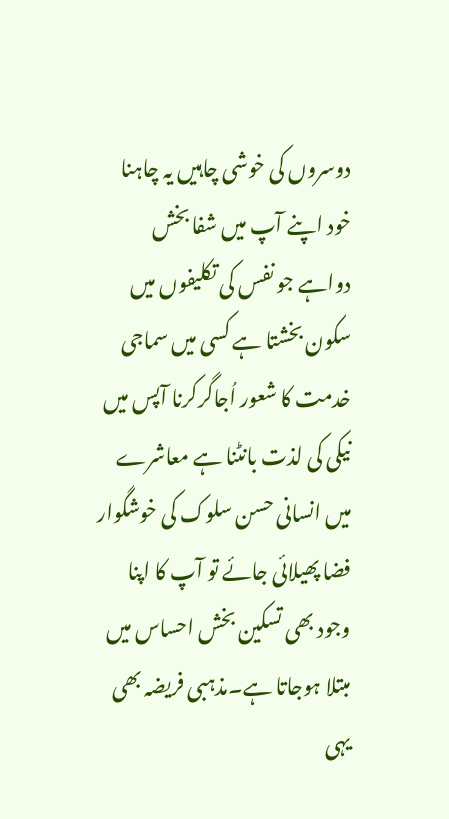دوسروں کی خوشی چاہیں یہ چاہنا خود اپنے آپ میں شفا بخش دواہے جو نفس کی تکلیفوں میں سکون بخشتا ہے کسی میں سماجی خدمت کا شعور اُجاگرکرنا آپس میں نیکی کی لذت بانٹنا ہے معاشرے میں انسانی حسن سلوک کی خوشگوار فضا پھیلائی جائے تو آپ کا اپنا وجود بھی تسکین بخش احساس میں مبتلا ہوجاتا ہے۔مذہبی فریضہ بھی یہی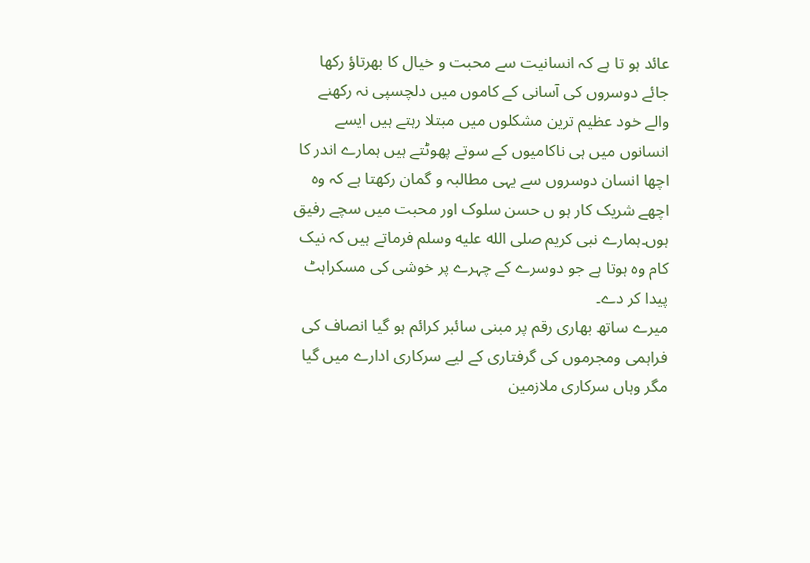عائد ہو تا ہے کہ انسانیت سے محبت و خیال کا بھرتاؤ رکھا جائے دوسروں کی آسانی کے کاموں میں دلچسپی نہ رکھنے والے خود عظیم ترین مشکلوں میں مبتلا رہتے ہیں ایسے انسانوں میں ہی ناکامیوں کے سوتے پھوٹتے ہیں ہمارے اندر کا اچھا انسان دوسروں سے یہی مطالبہ و گمان رکھتا ہے کہ وہ اچھے شریک کار ہو ں حسن سلوک اور محبت میں سچے رفیق ہوں۔ہمارے نبی کریم صلى الله عليه وسلم فرماتے ہیں کہ نیک کام وہ ہوتا ہے جو دوسرے کے چہرے پر خوشی کی مسکراہٹ پیدا کر دے۔
میرے ساتھ بھاری رقم پر مبنی سائبر کرائم ہو گیا انصاف کی فراہمی ومجرموں کی گرفتاری کے لیے سرکاری ادارے میں گیا مگر وہاں سرکاری ملازمین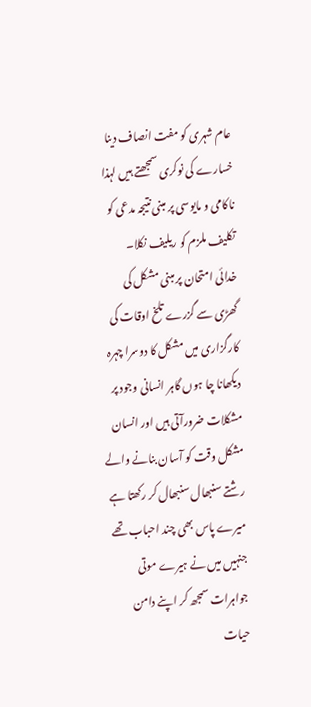عام شہری کو مفت انصاف دینا خسارے کی نوکری سمجھتے ہیں لہذا ناکامی و مایوسی پر مبنی نتیجہ مدعی کو تکلیف ملزم کو ریلیف نکلا۔
خدائی امتحان پر مبنی مشکل کی گھڑی سے گزرے تلخ اوقات کی کارگزاری میں مشکل کا دوسرا چہرہ دیکھانا چا ہوں گاہر انسانی وجود پر مشکلات ضرورآتی ہیں اور انسان مشکل وقت کو آسان بنانے والے رشتے سنبھال سنبھال کر رکھتا ہے میرے پاس بھی چند احباب تھے جنہیں میں نے ہیرے موتی جواہرات سمجھ کر اپنے دامن حیات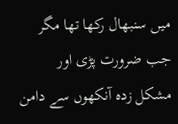میں سنبھال رکھا تھا مگر جب ضرورت پڑی اور مشکل زدہ آنکھوں سے دامن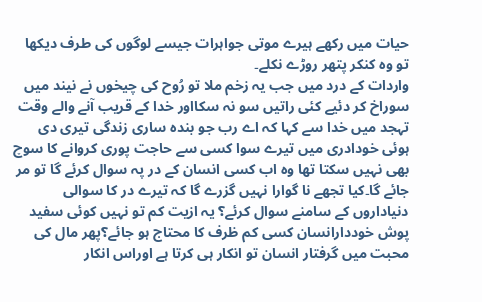حیات میں رکھے ہیرے موتی جواہرات جیسے لوگوں کی طرف دیکھا تو وہ کنکر پتھر روڑے نکلے۔
واردات کے درد میں جب یہ زخم ملا تو رُوح کی چیخوں نے نیند میں سوراخ کر دئیے کئی راتیں سو نہ سکااور خدا کے قریب آنے والے وقت تہجد میں خدا سے کہا کہ اے رب جو بندہ ساری زندگی تیری دی ہوئی خودادری میں تیرے سوا کسی سے حاجت پوری کروانے کا سوچ بھی نہیں سکتا تھا وہ اب کسی انسان کے در پہ سوال کرئے گا تو مر جائے گا۔کیا تجھے نا گوارا نہیں گزرے گا کہ تیرے در کا سوالی دنیاداروں کے سامنے سوال کرئے؟ یہ ازیت کم تو نہیں کوئی سفید پوش خوددارانسان کسی کم ظرف کا محتاج ہو جائے؟پھر مال کی محبت میں گرفتار انسان تو انکار ہی کرتا ہے اوراس انکار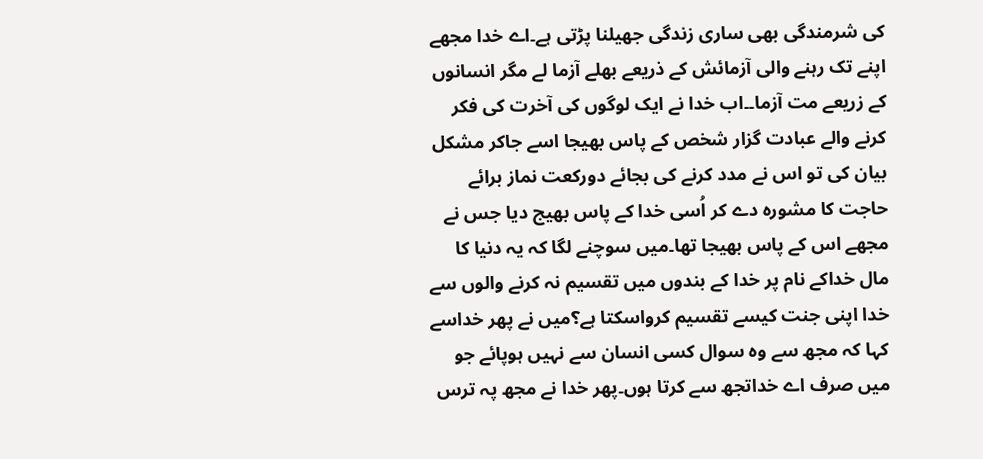کی شرمندگی بھی ساری زندگی جھیلنا پڑتی ہے۔اے خدا مجھے اپنے تک رہنے والی آزمائش کے ذریعے بھلے آزما لے مگر انسانوں کے زریعے مت آزما۔۔اب خدا نے ایک لوگوں کی آخرت کی فکر کرنے والے عبادت گزار شخص کے پاس بھیجا اسے جاکر مشکل بیان کی تو اس نے مدد کرنے کی بجائے دورکعت نماز برائے حاجت کا مشورہ دے کر اُسی خدا کے پاس بھیج دیا جس نے مجھے اس کے پاس بھیجا تھا۔میں سوچنے لگا کہ یہ دنیا کا مال خداکے نام پر خدا کے بندوں میں تقسیم نہ کرنے والوں سے خدا اپنی جنت کیسے تقسیم کرواسکتا ہے؟میں نے پھر خداسے کہا کہ مجھ سے وہ سوال کسی انسان سے نہیں ہوپائے جو میں صرف اے خداتجھ سے کرتا ہوں۔پھر خدا نے مجھ پہ ترس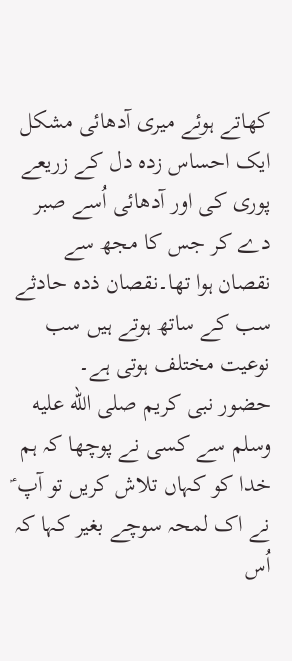کھاتے ہوئے میری آدھائی مشکل ایک احساس زدہ دل کے زریعے پوری کی اور آدھائی اُسے صبر دے کر جس کا مجھ سے نقصان ہوا تھا۔نقصان ذدہ حادثے سب کے ساتھ ہوتے ہیں سب نوعیت مختلف ہوتی ہے۔
حضور نبی کریم صلى الله عليه وسلم سے کسی نے پوچھا کہ ہم خدا کو کہاں تلاش کریں تو آپ ؑ نے اک لمحہ سوچے بغیر کہا کہ اُس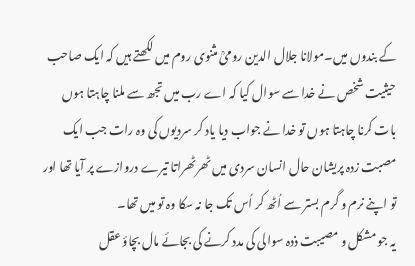کے بندوں میں۔مولانا جلال الدین رومیؒ مثنوی روم میں لکھتے ہیں کہ ایک صاحب حیثیت شخص نے خدا سے سوال کیا کہ اے رب میں تجھ سے ملنا چاہتا ہوں بات کرنا چاہتا ہوں تو خدا نے جواب دیا یاد کر سردیوں کی وہ رات جب ایک مصبت زدہ پریشان حال انسان سردی میں ٹھرٹھراتا تیرے دروازے پر آیا تھا اور تو اپنے نرم و گرم بستر سے اُٹھ کر اُس تک جا نہ سکا وہ تو میں تھا۔
یہ جو مشکل و مصیبت ذدہ سوالی کی مدد کرنے کی بجائے مال بچاؤ عقل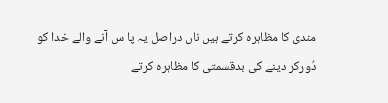مندی کا مظاہرہ کرتے ہیں ناں دراصل یہ پا س آنے والے خدا کو دُورکر دینے کی بدقسمتی کا مظاہرہ کرتے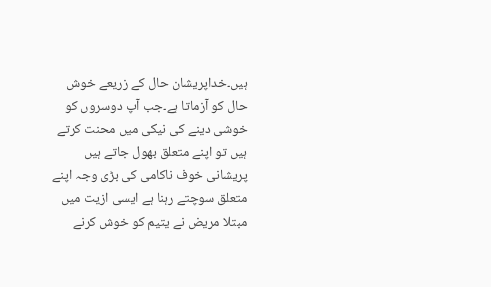ہیں۔خداپریشان حال کے زریعے خوش حال کو آزماتا ہے۔جب آپ دوسروں کو خوشی دینے کی نیکی میں محنت کرتے ہیں تو اپنے متعلق بھول جاتے ہیں پریشانی خوف ناکامی کی بڑی وجہ اپنے متعلق سوچتے رہنا ہے ایسی ازیت میں مبتلا مریض نے یتیم کو خوش کرنے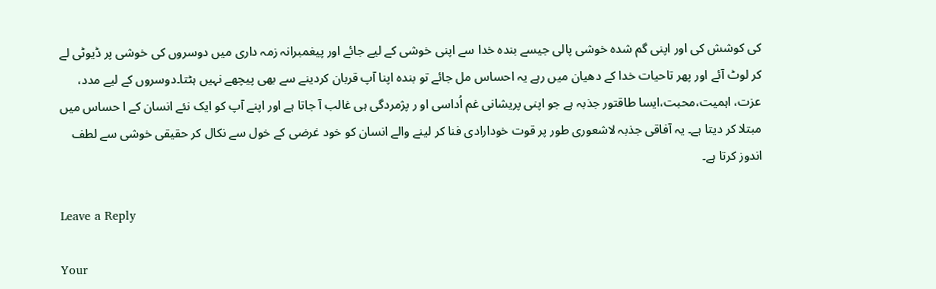کی کوشش کی اور اپنی گم شدہ خوشی پالی جیسے بندہ خدا سے اپنی خوشی کے لیے جائے اور پیغمبرانہ زمہ داری میں دوسروں کی خوشی پر ڈیوٹی لے کر لوٹ آئے اور پھر تاحیات خدا کے دھیان میں رہے یہ احساس مل جائے تو بندہ اپنا آپ قربان کردینے سے بھی پیچھے نہیں ہٹتا۔دوسروں کے لیے مدد، عزت، اہمیت،محبت،ایسا طاقتور جذبہ ہے جو اپنی پریشانی غم اُداسی او ر پژمردگی ہی غالب آ جاتا ہے اور اپنے آپ کو ایک نئے انسان کے ا حساس میں مبتلا کر دیتا ہے۔ یہ آفاقی جذبہ لاشعوری طور پر قوت خودارادی فنا کر لینے والے انسان کو خود غرضی کے خول سے نکال کر حقیقی خوشی سے لطف اندوز کرتا ہے۔

Leave a Reply

Your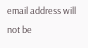email address will not be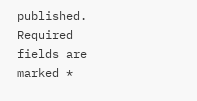published. Required fields are marked *